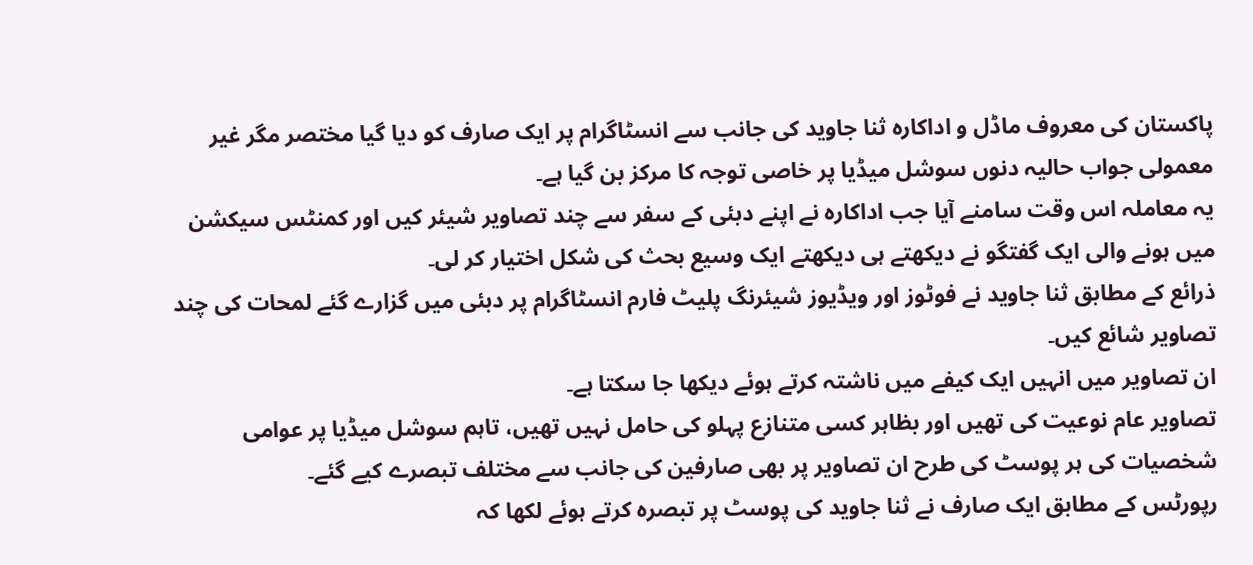پاکستان کی معروف ماڈل و اداکارہ ثنا جاوید کی جانب سے انسٹاگرام پر ایک صارف کو دیا گیا مختصر مگر غیر معمولی جواب حالیہ دنوں سوشل میڈیا پر خاصی توجہ کا مرکز بن گیا ہے۔
یہ معاملہ اس وقت سامنے آیا جب اداکارہ نے اپنے دبئی کے سفر سے چند تصاویر شیئر کیں اور کمنٹس سیکشن میں ہونے والی ایک گفتگو نے دیکھتے ہی دیکھتے ایک وسیع بحث کی شکل اختیار کر لی۔
ذرائع کے مطابق ثنا جاوید نے فوٹوز اور ویڈیوز شیئرنگ پلیٹ فارم انسٹاگرام پر دبئی میں گزارے گئے لمحات کی چند تصاویر شائع کیں۔
ان تصاویر میں انہیں ایک کیفے میں ناشتہ کرتے ہوئے دیکھا جا سکتا ہے۔
تصاویر عام نوعیت کی تھیں اور بظاہر کسی متنازع پہلو کی حامل نہیں تھیں، تاہم سوشل میڈیا پر عوامی شخصیات کی ہر پوسٹ کی طرح ان تصاویر پر بھی صارفین کی جانب سے مختلف تبصرے کیے گئے۔
رپورٹس کے مطابق ایک صارف نے ثنا جاوید کی پوسٹ پر تبصرہ کرتے ہوئے لکھا کہ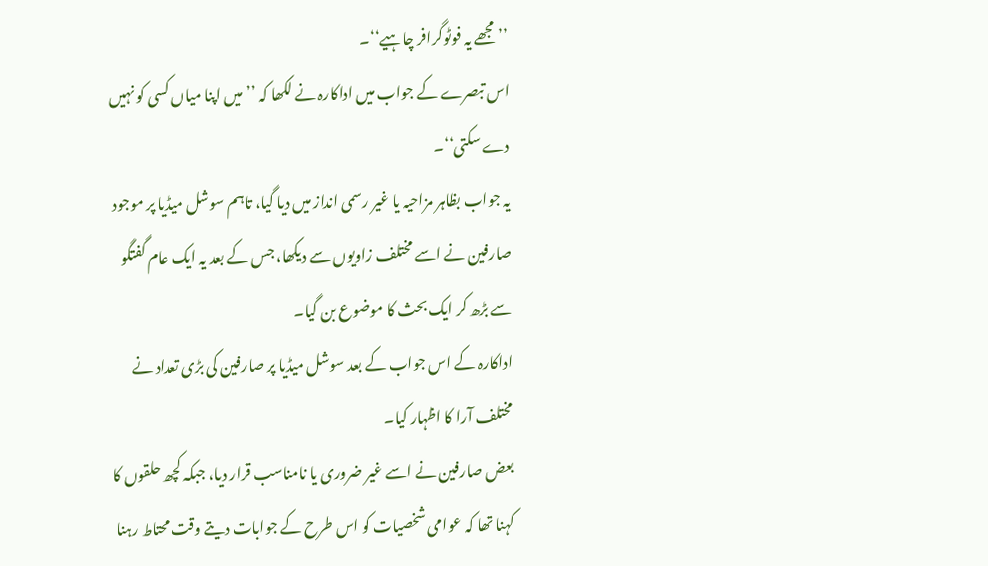’’مجھے یہ فوٹوگرافر چاہیے‘‘۔
اس تبصرے کے جواب میں اداکارہ نے لکھا کہ ’’میں اپنا میاں کسی کو نہیں دے سکتی‘‘۔
یہ جواب بظاہر مزاحیہ یا غیر رسمی انداز میں دیا گیا، تاہم سوشل میڈیا پر موجود صارفین نے اسے مختلف زاویوں سے دیکھا، جس کے بعد یہ ایک عام گفتگو سے بڑھ کر ایک بحث کا موضوع بن گیا۔
اداکارہ کے اس جواب کے بعد سوشل میڈیا پر صارفین کی بڑی تعداد نے مختلف آرا کا اظہار کیا۔
بعض صارفین نے اسے غیر ضروری یا نامناسب قرار دیا، جبکہ کچھ حلقوں کا کہنا تھا کہ عوامی شخصیات کو اس طرح کے جوابات دیتے وقت محتاط رہنا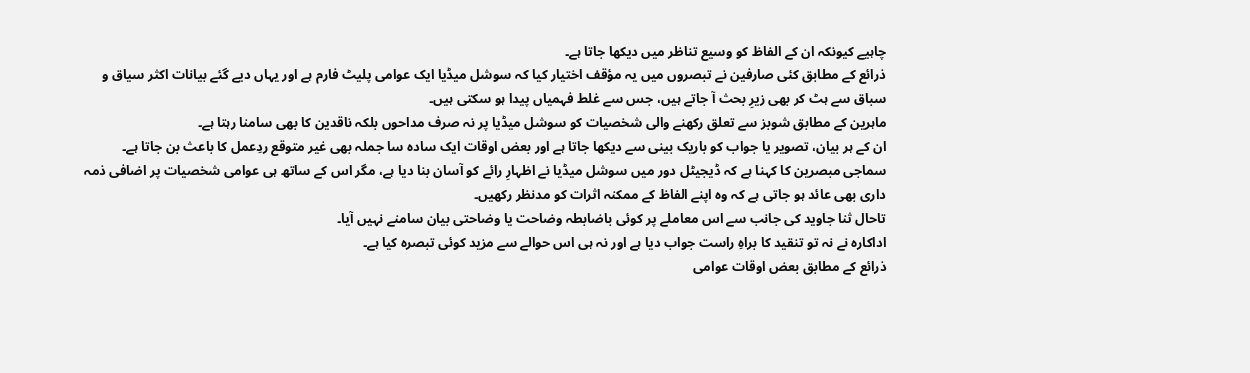چاہیے کیونکہ ان کے الفاظ کو وسیع تناظر میں دیکھا جاتا ہے۔
ذرائع کے مطابق کئی صارفین نے تبصروں میں یہ مؤقف اختیار کیا کہ سوشل میڈیا ایک عوامی پلیٹ فارم ہے اور یہاں دیے گئے بیانات اکثر سیاق و سباق سے ہٹ کر بھی زیرِ بحث آ جاتے ہیں، جس سے غلط فہمیاں پیدا ہو سکتی ہیں۔
ماہرین کے مطابق شوبز سے تعلق رکھنے والی شخصیات کو سوشل میڈیا پر نہ صرف مداحوں بلکہ ناقدین کا بھی سامنا رہتا ہے۔
ان کے ہر بیان، تصویر یا جواب کو باریک بینی سے دیکھا جاتا ہے اور بعض اوقات ایک سادہ سا جملہ بھی غیر متوقع ردِعمل کا باعث بن جاتا ہے۔
سماجی مبصرین کا کہنا ہے کہ ڈیجیٹل دور میں سوشل میڈیا نے اظہارِ رائے کو آسان بنا دیا ہے، مگر اس کے ساتھ ہی عوامی شخصیات پر اضافی ذمہ داری بھی عائد ہو جاتی ہے کہ وہ اپنے الفاظ کے ممکنہ اثرات کو مدنظر رکھیں۔
تاحال ثنا جاوید کی جانب سے اس معاملے پر کوئی باضابطہ وضاحت یا وضاحتی بیان سامنے نہیں آیا۔
اداکارہ نے نہ تو تنقید کا براہِ راست جواب دیا ہے اور نہ ہی اس حوالے سے مزید کوئی تبصرہ کیا ہے۔
ذرائع کے مطابق بعض اوقات عوامی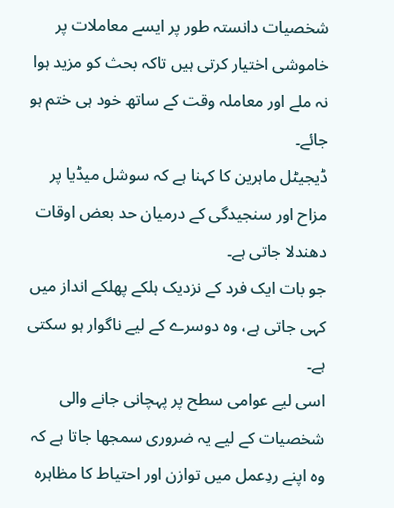شخصیات دانستہ طور پر ایسے معاملات پر خاموشی اختیار کرتی ہیں تاکہ بحث کو مزید ہوا نہ ملے اور معاملہ وقت کے ساتھ خود ہی ختم ہو جائے۔
ڈیجیٹل ماہرین کا کہنا ہے کہ سوشل میڈیا پر مزاح اور سنجیدگی کے درمیان حد بعض اوقات دھندلا جاتی ہے۔
جو بات ایک فرد کے نزدیک ہلکے پھلکے انداز میں کہی جاتی ہے، وہ دوسرے کے لیے ناگوار ہو سکتی ہے۔
اسی لیے عوامی سطح پر پہچانی جانے والی شخصیات کے لیے یہ ضروری سمجھا جاتا ہے کہ وہ اپنے ردِعمل میں توازن اور احتیاط کا مظاہرہ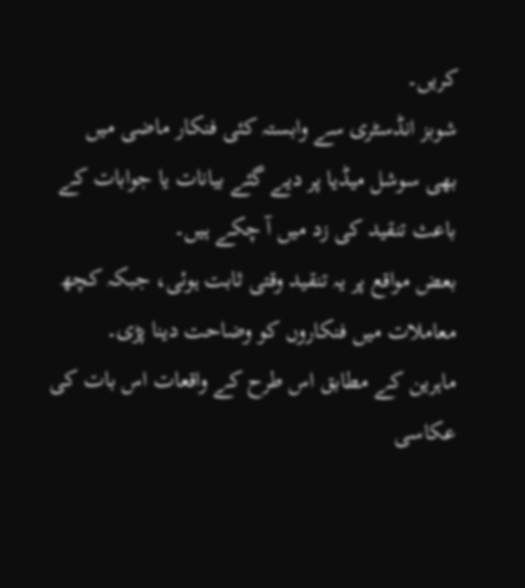کریں۔
شوبز انڈسٹری سے وابستہ کئی فنکار ماضی میں بھی سوشل میڈیا پر دیے گئے بیانات یا جوابات کے باعث تنقید کی زد میں آ چکے ہیں۔
بعض مواقع پر یہ تنقید وقتی ثابت ہوئی، جبکہ کچھ معاملات میں فنکاروں کو وضاحت دینا پڑی۔
ماہرین کے مطابق اس طرح کے واقعات اس بات کی عکاسی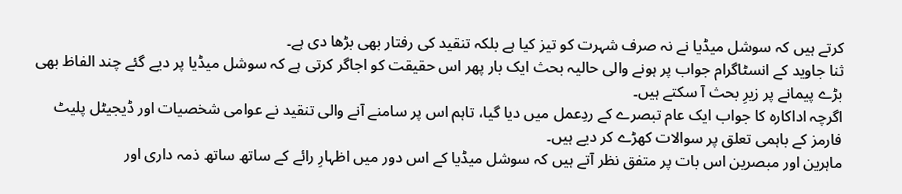کرتے ہیں کہ سوشل میڈیا نے نہ صرف شہرت کو تیز کیا ہے بلکہ تنقید کی رفتار بھی بڑھا دی ہے۔
ثنا جاوید کے انسٹاگرام جواب پر ہونے والی حالیہ بحث ایک بار پھر اس حقیقت کو اجاگر کرتی ہے کہ سوشل میڈیا پر دیے گئے چند الفاظ بھی بڑے پیمانے پر زیرِ بحث آ سکتے ہیں۔
اگرچہ اداکارہ کا جواب ایک عام تبصرے کے ردِعمل میں دیا گیا، تاہم اس پر سامنے آنے والی تنقید نے عوامی شخصیات اور ڈیجیٹل پلیٹ فارمز کے باہمی تعلق پر سوالات کھڑے کر دیے ہیں۔
ماہرین اور مبصرین اس بات پر متفق نظر آتے ہیں کہ سوشل میڈیا کے اس دور میں اظہارِ رائے کے ساتھ ساتھ ذمہ داری اور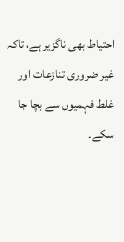احتیاط بھی ناگزیر ہے، تاکہ غیر ضروری تنازعات اور غلط فہمیوں سے بچا جا سکے۔